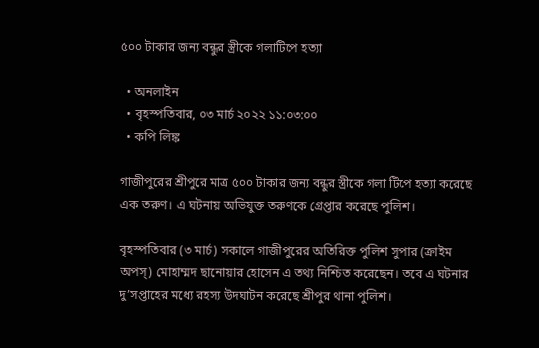৫০০ টাকার জন্য বন্ধুর স্ত্রীকে গলাটিপে হত্যা

  • অনলাইন
  • বৃহস্পতিবার, ০৩ মার্চ ২০২২ ১১:০৩:০০
  • কপি লিঙ্ক

গাজীপুরের শ্রীপুরে মাত্র ৫০০ টাকার জন্য বন্ধুর স্ত্রীকে গলা টিপে হত্যা করেছে এক তরুণ। এ ঘটনায় অভিযুক্ত তরুণকে গ্রেপ্তার করেছে পুলিশ।

বৃহস্পতিবার (৩ মার্চ) সকালে গাজীপুরের অতিরিক্ত পুলিশ সুপার (ক্রাইম অপস্) মোহাম্মদ ছানোয়ার হোসেন এ তথ্য নিশ্চিত করেছেন। তবে এ ঘটনার দু’সপ্তাহের মধ্যে রহস্য উদঘাটন করেছে শ্রীপুর থানা পুলিশ।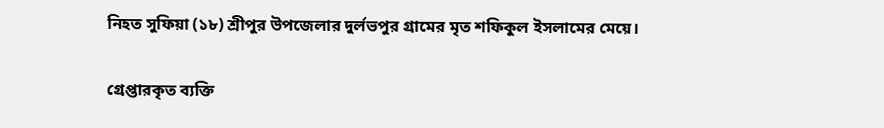নিহত সুফিয়া (১৮) শ্রীপুর উপজেলার দুর্লভপুর গ্রামের মৃত শফিকুল ইসলামের মেয়ে।

গ্রেপ্তারকৃত ব্যক্তি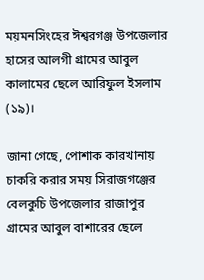ময়মনসিংহের ঈশ্বরগঞ্জ উপজেলার হাসের আলগী গ্রামের আবুল কালামের ছেলে আরিফুল ইসলাম (১৯)।

জানা গেছে, পোশাক কারখানায় চাকরি করার সময় সিরাজগঞ্জের বেলকুচি উপজেলার রাজাপুর গ্রামের আবুল বাশারের ছেলে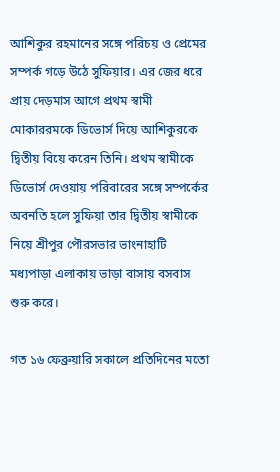আশিকুর রহমানের সঙ্গে পরিচয় ও প্রেমের সম্পর্ক গড়ে উঠে সুফিয়ার। এর জের ধরে প্রায় দেড়মাস আগে প্রথম স্বামী মোকাররমকে ডিভোর্স দিয়ে আশিকুরকে দ্বিতীয় বিয়ে করেন তিনি। প্রথম স্বামীকে ডিভোর্স দেওয়ায় পরিবারের সঙ্গে সম্পর্কের অবনতি হলে সুফিয়া তার দ্বিতীয় স্বামীকে নিয়ে শ্রীপুর পৌরসভার ভাংনাহাটি মধ্যপাড়া এলাকায় ভাড়া বাসায় বসবাস শুরু করে।

গত ১৬ ফেব্রুয়ারি সকালে প্রতিদিনের মতো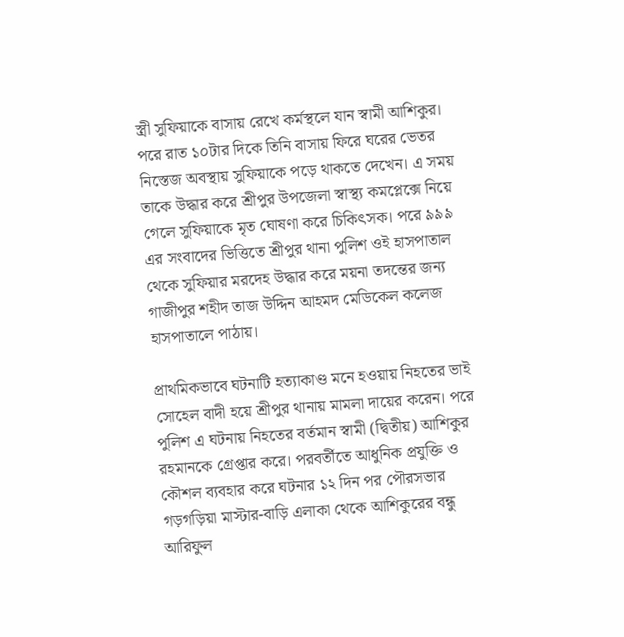স্ত্রী সুফিয়াকে বাসায় রেখে কর্মস্থলে যান স্বামী আশিকুর। পরে রাত ১০টার দিকে তিনি বাসায় ফিরে ঘরের ভেতর নিস্তেজ অবস্থায় সুফিয়াকে পড়ে থাকতে দেখেন। এ সময় তাকে উদ্ধার করে শ্রীপুর উপজেলা স্বাস্থ্য কমপ্লেক্সে নিয়ে গেলে সুফিয়াকে মৃত ঘোষণা করে চিকিৎসক। পরে ৯৯৯ এর সংবাদের ভিত্তিতে শ্রীপুর থানা পুলিশ ওই হাসপাতাল থেকে সুফিয়ার মরদেহ উদ্ধার করে ময়না তদন্তের জন্য গাজীপুর শহীদ তাজ উদ্দিন আহমদ মেডিকেল কলেজ হাসপাতালে পাঠায়।

প্রাথমিকভাবে ঘটনাটি হত্যাকাণ্ড মনে হওয়ায় নিহতের ভাই সোহেল বাদী হয়ে শ্রীপুর থানায় মামলা দায়ের করেন। পরে পুলিশ এ ঘটনায় নিহতের বর্তমান স্বামী (দ্বিতীয়) আশিকুর রহমানকে গ্রেপ্তার করে। পরবর্তীতে আধুনিক প্রযুক্তি ও কৌশল ব্যবহার করে ঘটনার ১২ দিন পর পৌরসভার গড়গড়িয়া মাস্টার-বাড়ি এলাকা থেকে আশিকুরের বন্ধু আরিফুল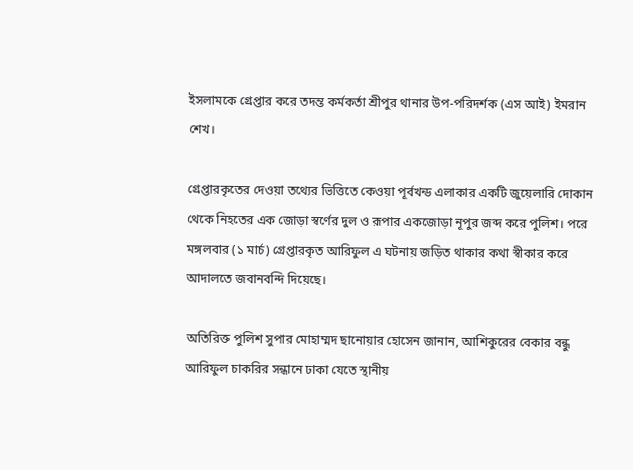ইসলামকে গ্রেপ্তার করে তদন্ত কর্মকর্তা শ্রীপুর থানার উপ-পরিদর্শক (এস আই) ইমরান শেখ।

গ্রেপ্তারকৃতের দেওয়া তথ্যের ভিত্তিতে কেওয়া পূর্বখন্ড এলাকার একটি জুয়েলারি দোকান থেকে নিহতের এক জোড়া স্বর্ণের দুল ও রূপার একজোড়া নূপুর জব্দ করে পুলিশ। পরে মঙ্গলবার (১ মার্চ) গ্রেপ্তারকৃত আরিফুল এ ঘটনায় জড়িত থাকার কথা স্বীকার করে আদালতে জবানবন্দি দিয়েছে।

অতিরিক্ত পুলিশ সুপার মোহাম্মদ ছানোয়ার হোসেন জানান, আশিকুরের বেকার বন্ধু আরিফুল চাকরির সন্ধানে ঢাকা যেতে স্থানীয়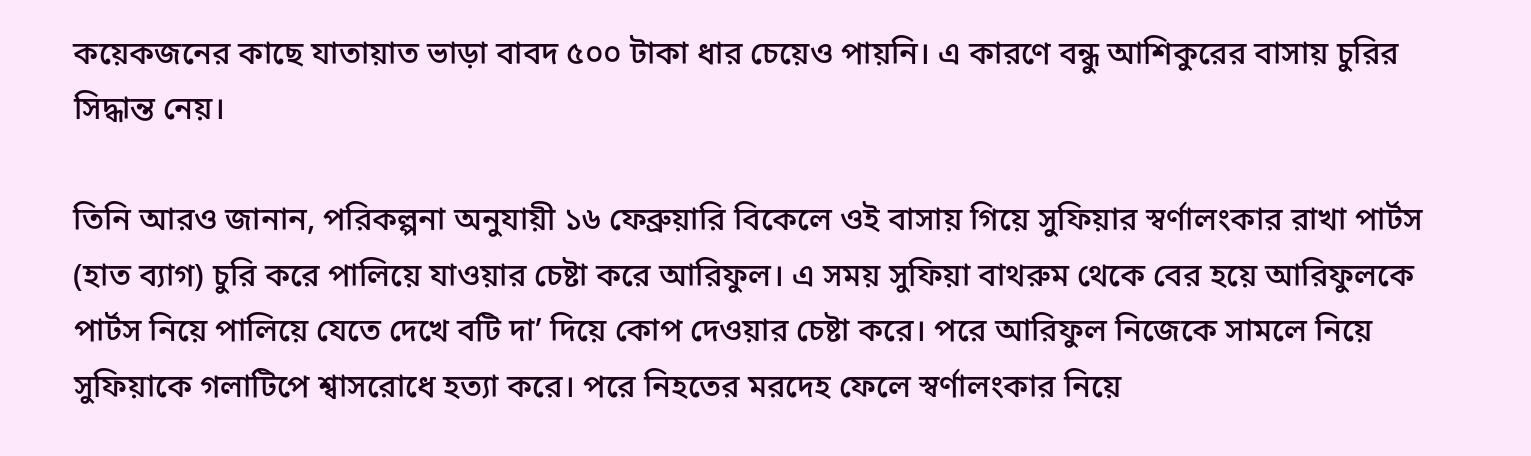কয়েকজনের কাছে যাতায়াত ভাড়া বাবদ ৫০০ টাকা ধার চেয়েও পায়নি। এ কারণে বন্ধু আশিকুরের বাসায় চুরির সিদ্ধান্ত নেয়।

তিনি আরও জানান, পরিকল্পনা অনুযায়ী ১৬ ফেব্রুয়ারি বিকেলে ওই বাসায় গিয়ে সুফিয়ার স্বর্ণালংকার রাখা পার্টস (হাত ব্যাগ) চুরি করে পালিয়ে যাওয়ার চেষ্টা করে আরিফুল। এ সময় সুফিয়া বাথরুম থেকে বের হয়ে আরিফুলকে পার্টস নিয়ে পালিয়ে যেতে দেখে বটি দা’ দিয়ে কোপ দেওয়ার চেষ্টা করে। পরে আরিফুল নিজেকে সামলে নিয়ে সুফিয়াকে গলাটিপে শ্বাসরোধে হত্যা করে। পরে নিহতের মরদেহ ফেলে স্বর্ণালংকার নিয়ে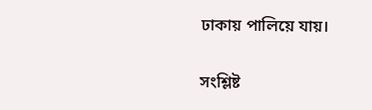ঢাকায় পালিয়ে যায়।

সংশ্লিষ্ট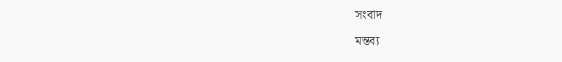সংবাদ

মন্তব্য